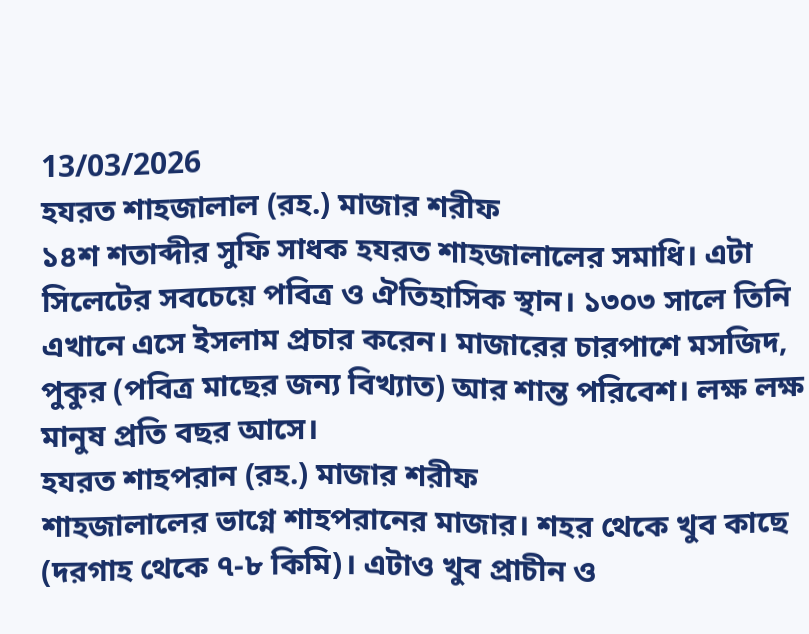13/03/2026
হযরত শাহজালাল (রহ.) মাজার শরীফ
১৪শ শতাব্দীর সুফি সাধক হযরত শাহজালালের সমাধি। এটা সিলেটের সবচেয়ে পবিত্র ও ঐতিহাসিক স্থান। ১৩০৩ সালে তিনি এখানে এসে ইসলাম প্রচার করেন। মাজারের চারপাশে মসজিদ, পুকুর (পবিত্র মাছের জন্য বিখ্যাত) আর শান্ত পরিবেশ। লক্ষ লক্ষ মানুষ প্রতি বছর আসে।
হযরত শাহপরান (রহ.) মাজার শরীফ
শাহজালালের ভাগ্নে শাহপরানের মাজার। শহর থেকে খুব কাছে (দরগাহ থেকে ৭-৮ কিমি)। এটাও খুব প্রাচীন ও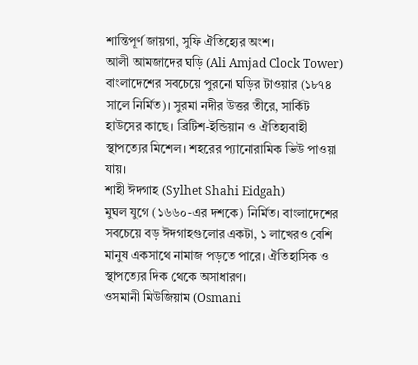শান্তিপূর্ণ জায়গা, সুফি ঐতিহ্যের অংশ।
আলী আমজাদের ঘড়ি (Ali Amjad Clock Tower)
বাংলাদেশের সবচেয়ে পুরনো ঘড়ির টাওয়ার (১৮৭৪ সালে নির্মিত)। সুরমা নদীর উত্তর তীরে, সার্কিট হাউসের কাছে। ব্রিটিশ-ইন্ডিয়ান ও ঐতিহ্যবাহী স্থাপত্যের মিশেল। শহরের প্যানোরামিক ভিউ পাওয়া যায়।
শাহী ঈদগাহ (Sylhet Shahi Eidgah)
মুঘল যুগে (১৬৬০-এর দশকে) নির্মিত। বাংলাদেশের সবচেয়ে বড় ঈদগাহগুলোর একটা, ১ লাখেরও বেশি মানুষ একসাথে নামাজ পড়তে পারে। ঐতিহাসিক ও স্থাপত্যের দিক থেকে অসাধারণ।
ওসমানী মিউজিয়াম (Osmani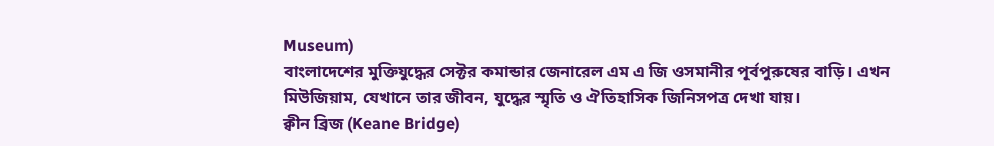Museum)
বাংলাদেশের মুক্তিযুদ্ধের সেক্টর কমান্ডার জেনারেল এম এ জি ওসমানীর পূর্বপুরুষের বাড়ি। এখন মিউজিয়াম, যেখানে তার জীবন, যুদ্ধের স্মৃতি ও ঐতিহাসিক জিনিসপত্র দেখা যায়।
ক্বীন ব্রিজ (Keane Bridge)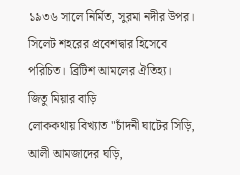১৯৩৬ সালে নির্মিত, সুরমা নদীর উপর। সিলেট শহরের প্রবেশদ্বার হিসেবে পরিচিত। ব্রিটিশ আমলের ঐতিহ্য।
জিতু মিয়ার বাড়ি
লোককথায় বিখ্যাত "চাঁদনী ঘাটের সিড়ি, আলী আমজাদের ঘড়ি,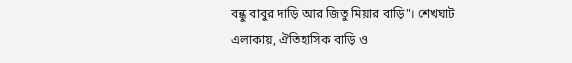বন্ধু বাবুর দাড়ি আর জিতু মিয়ার বাড়ি"। শেখঘাট এলাকায়, ঐতিহাসিক বাড়ি ও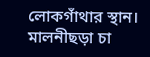লোকগাঁথার স্থান।
মালনীছড়া চা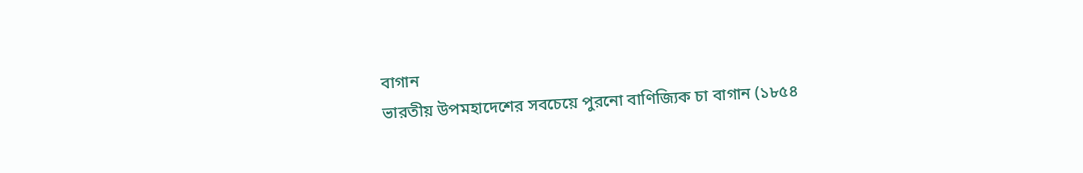বাগান
ভারতীয় উপমহাদেশের সবচেয়ে পুরনো বাণিজ্যিক চা বাগান (১৮৫৪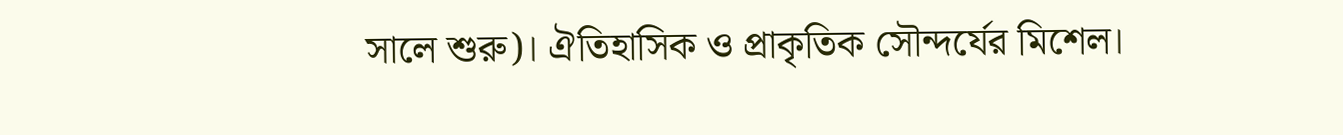সালে শুরু)। ঐতিহাসিক ও প্রাকৃতিক সৌন্দর্যের মিশেল।